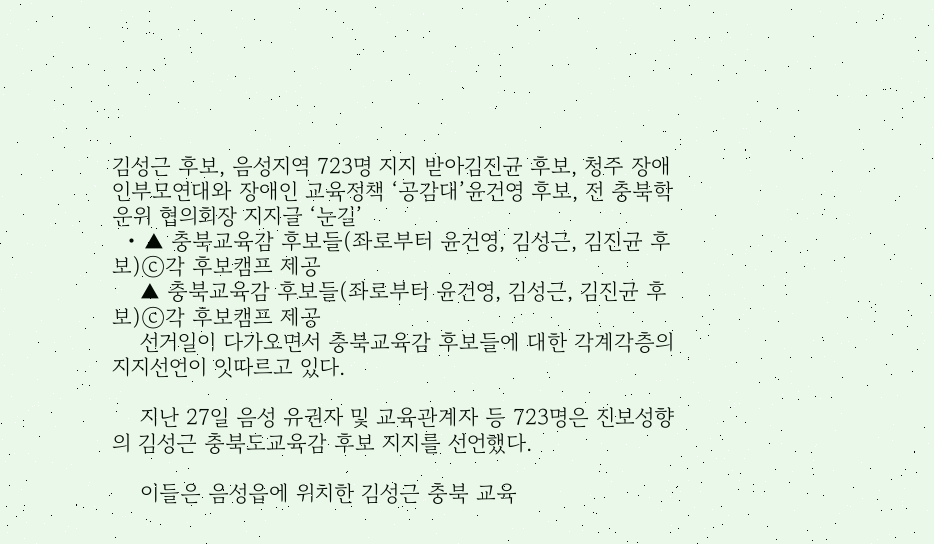김성근 후보, 음성지역 723명 지지 받아김진균 후보, 청주 장애인부모연대와 장애인 교육정책 ‘공감대’윤건영 후보, 전 충북학운위 협의회장 지지글 ‘눈길’
  • ▲ 충북교육감 후보들(좌로부터 윤건영, 김성근, 김진균 후보)ⓒ각 후보캠프 제공
    ▲ 충북교육감 후보들(좌로부터 윤건영, 김성근, 김진균 후보)ⓒ각 후보캠프 제공
    선거일이 다가오면서 충북교육감 후보들에 대한 각계각층의 지지선언이 잇따르고 있다.

    지난 27일 음성 유권자 및 교육관계자 등 723명은 진보성향의 김성근 충북도교육감 후보 지지를 선언했다.

    이들은 음성읍에 위치한 김성근 충북 교육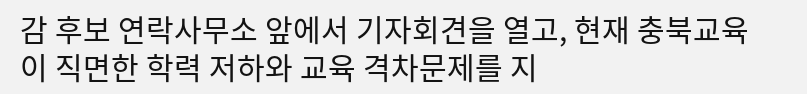감 후보 연락사무소 앞에서 기자회견을 열고, 현재 충북교육이 직면한 학력 저하와 교육 격차문제를 지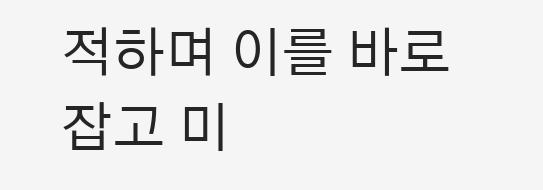적하며 이를 바로잡고 미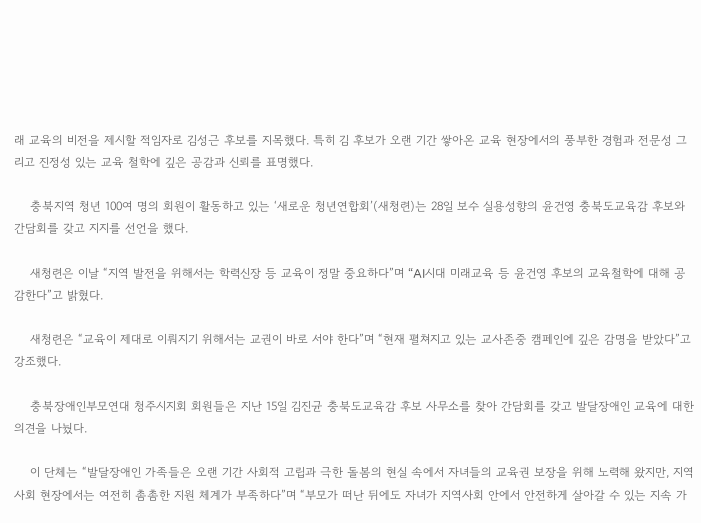래 교육의 비전을 제시할 적임자로 김성근 후보를 지목했다. 특히 김 후보가 오랜 기간 쌓아온 교육 현장에서의 풍부한 경험과 전문성 그리고 진정성 있는 교육 철학에 깊은 공감과 신뢰를 표명했다.

    충북지역 청년 100여 명의 회원이 활동하고 있는 ‘새로운 청년연합회’(새청련)는 28일 보수 실용성향의 윤건영 충북도교육감 후보와 간담회를 갖고 지지를 선언을 했다.

    새청련은 이날 “지역 발전을 위해서는 학력신장 등 교육이 정말 중요하다”며 “AI시대 미래교육 등 윤건영 후보의 교육철학에 대해 공감한다”고 밝혔다.

    새청련은 “교육이 제대로 이뤄지기 위해서는 교권이 바로 서야 한다”며 “현재 펼쳐지고 있는 교사존중 캠페인에 깊은 감명을 받았다”고 강조했다.

    충북장애인부모연대 청주시지회 회원들은 지난 15일 김진균 충북도교육감 후보 사무소를 찾아 간담회를 갖고 발달장애인 교육에 대한 의견을 나눴다.

    이 단체는 “발달장애인 가족들은 오랜 기간 사회적 고립과 극한 돌봄의 현실 속에서 자녀들의 교육권 보장을 위해 노력해 왔지만, 지역사회 현장에서는 여전히 촘촘한 지원 체계가 부족하다”며 “부모가 떠난 뒤에도 자녀가 지역사회 안에서 안전하게 살아갈 수 있는 지속 가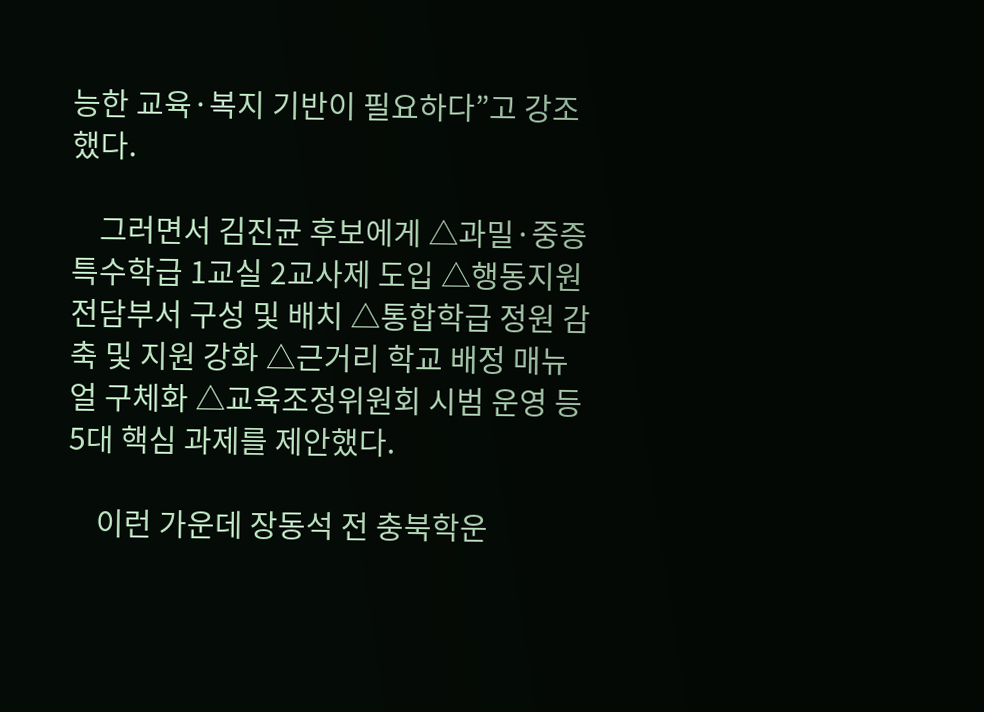능한 교육·복지 기반이 필요하다”고 강조했다.

    그러면서 김진균 후보에게 △과밀·중증 특수학급 1교실 2교사제 도입 △행동지원 전담부서 구성 및 배치 △통합학급 정원 감축 및 지원 강화 △근거리 학교 배정 매뉴얼 구체화 △교육조정위원회 시범 운영 등 5대 핵심 과제를 제안했다.

    이런 가운데 장동석 전 충북학운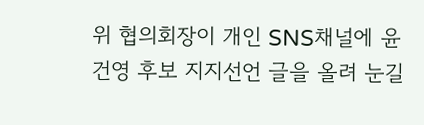위 협의회장이 개인 SNS채널에 윤건영 후보 지지선언 글을 올려 눈길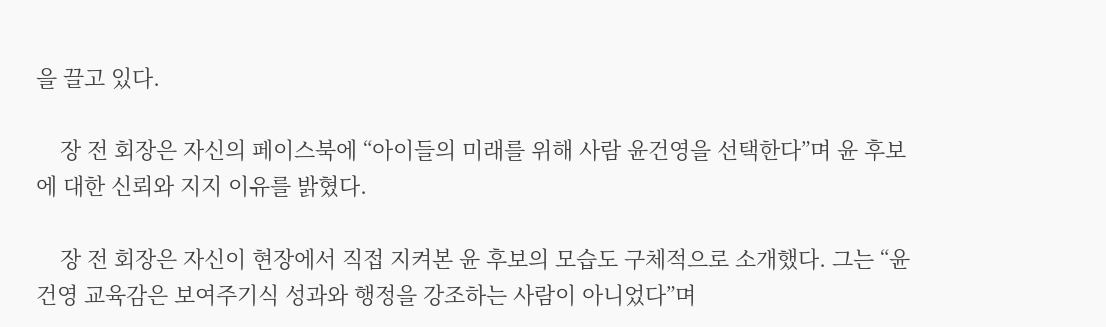을 끌고 있다.

    장 전 회장은 자신의 페이스북에 “아이들의 미래를 위해 사람 윤건영을 선택한다”며 윤 후보에 대한 신뢰와 지지 이유를 밝혔다.

    장 전 회장은 자신이 현장에서 직접 지켜본 윤 후보의 모습도 구체적으로 소개했다. 그는 “윤건영 교육감은 보여주기식 성과와 행정을 강조하는 사람이 아니었다”며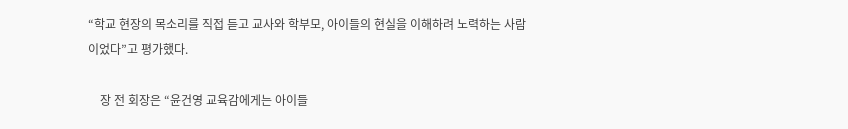“학교 현장의 목소리를 직접 듣고 교사와 학부모, 아이들의 현실을 이해하려 노력하는 사람이었다”고 평가했다.

    장 전 회장은 “윤건영 교육감에게는 아이들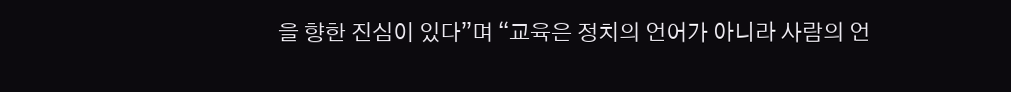을 향한 진심이 있다”며 “교육은 정치의 언어가 아니라 사람의 언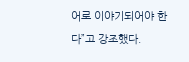어로 이야기되어야 한다”고 강조했다.